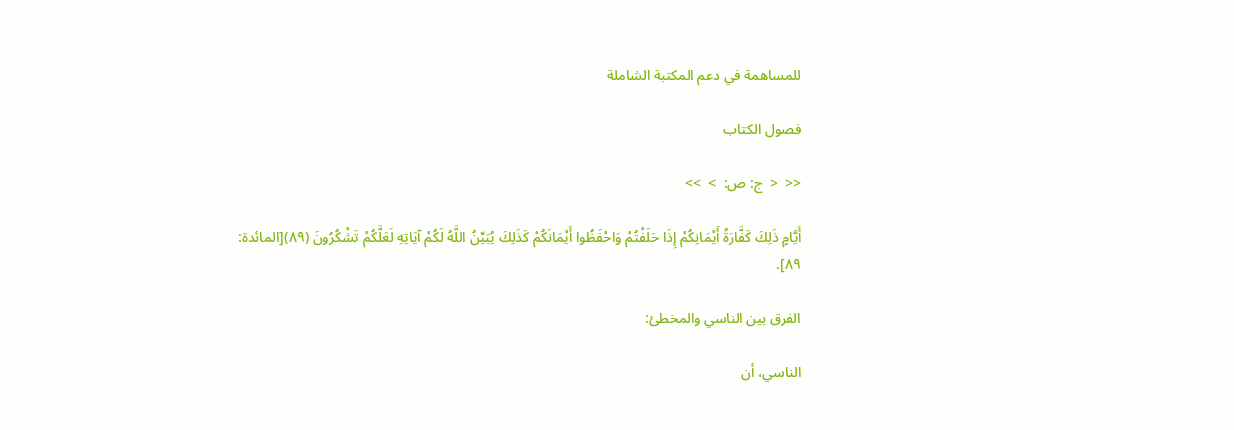للمساهمة في دعم المكتبة الشاملة

فصول الكتاب

<<  <  ج: ص:  >  >>

أَيَّامٍ ذَلِكَ كَفَّارَةُ أَيْمَانِكُمْ إِذَا حَلَفْتُمْ وَاحْفَظُوا أَيْمَانَكُمْ كَذَلِكَ يُبَيِّنُ اللَّهُ لَكُمْ آيَاتِهِ لَعَلَّكُمْ تَشْكُرُونَ (٨٩)[المائدة: ٨٩].

الفرق بين الناسي والمخطئ:

الناسي، أن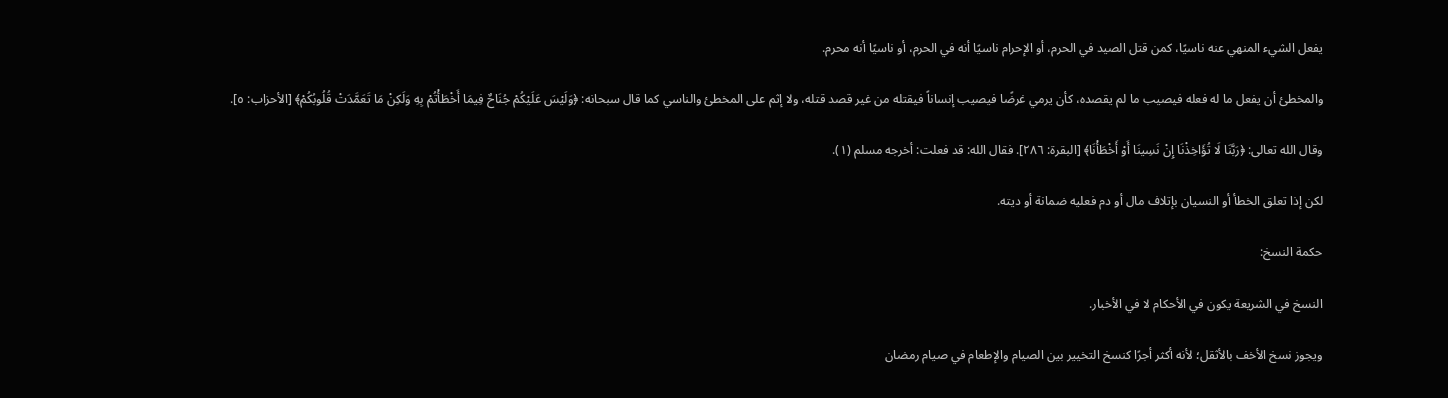يفعل الشيء المنهي عنه ناسيًا، كمن قتل الصيد في الحرم، أو الإحرام ناسيًا أنه في الحرم، أو ناسيًا أنه محرم.

والمخطئ أن يفعل ما له فعله فيصيب ما لم يقصده، كأن يرمي غرضًا فيصيب إنساناً فيقتله من غير قصد قتله، ولا إثم على المخطئ والناسي كما قال سبحانه: ﴿وَلَيْسَ عَلَيْكُمْ جُنَاحٌ فِيمَا أَخْطَأْتُمْ بِهِ وَلَكِنْ مَا تَعَمَّدَتْ قُلُوبُكُمْ﴾ [الأحزاب: ٥].

وقال الله تعالى: ﴿رَبَّنَا لَا تُؤَاخِذْنَا إِنْ نَسِينَا أَوْ أَخْطَأْنَا﴾ [البقرة: ٢٨٦]. فقال الله: قد فعلت: أخرجه مسلم (١).

لكن إذا تعلق الخطأ أو النسيان بإتلاف مال أو دم فعليه ضمانة أو ديته.

حكمة النسخ:

النسخ في الشريعة يكون في الأحكام لا في الأخبار.

ويجوز نسخ الأخف بالأثقل؛ لأنه أكثر أجرًا كنسخ التخيير بين الصيام والإطعام في صيام رمضان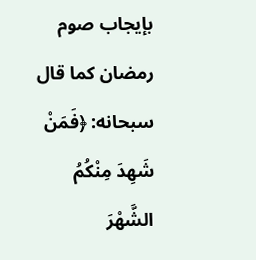بإيجاب صوم رمضان كما قال سبحانه: ﴿فَمَنْ شَهِدَ مِنْكُمُ الشَّهْرَ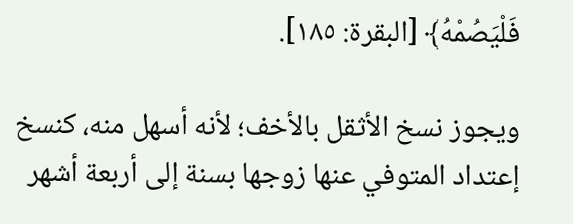فَلْيَصُمْهُ﴾ [البقرة: ١٨٥].

ويجوز نسخ الأثقل بالأخف؛ لأنه أسهل منه، كنسخ إعتداد المتوفي عنها زوجها بسنة إلى أربعة أشهر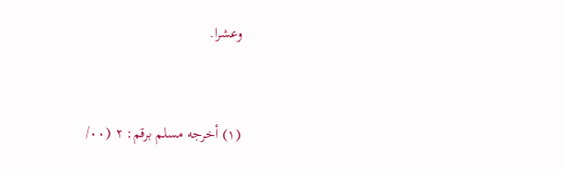وعشرا.


(١) أخرجه مسلم برقم: ٢ (٠٠/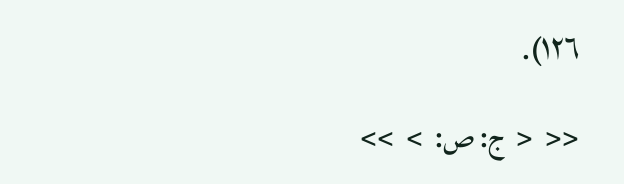١٢٦).

<<  <  ج: ص:  >  >>